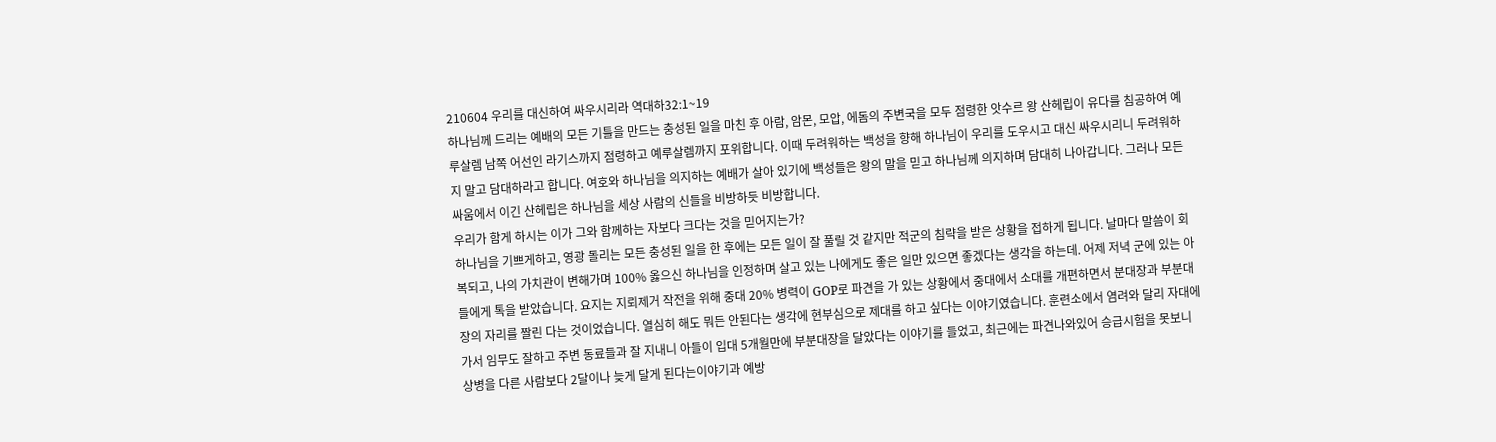210604 우리를 대신하여 싸우시리라 역대하32:1~19
하나님께 드리는 예배의 모든 기틀을 만드는 충성된 일을 마친 후 아람, 암몬, 모압, 에돔의 주변국을 모두 점령한 앗수르 왕 산헤립이 유다를 침공하여 예루살렘 남쪽 어선인 라기스까지 점령하고 예루살렘까지 포위합니다. 이때 두려워하는 백성을 향해 하나님이 우리를 도우시고 대신 싸우시리니 두려워하지 말고 담대하라고 합니다. 여호와 하나님을 의지하는 예배가 살아 있기에 백성들은 왕의 말을 믿고 하나님께 의지하며 담대히 나아갑니다. 그러나 모든 싸움에서 이긴 산헤립은 하나님을 세상 사람의 신들을 비방하듯 비방합니다.
우리가 함게 하시는 이가 그와 함께하는 자보다 크다는 것을 믿어지는가?
하나님을 기쁘게하고, 영광 돌리는 모든 충성된 일을 한 후에는 모든 일이 잘 풀릴 것 같지만 적군의 침략을 받은 상황을 접하게 됩니다. 날마다 말씀이 회복되고, 나의 가치관이 변해가며 100% 옳으신 하나님을 인정하며 살고 있는 나에게도 좋은 일만 있으면 좋겠다는 생각을 하는데. 어제 저녁 군에 있는 아들에게 톡을 받았습니다. 요지는 지뢰제거 작전을 위해 중대 20% 병력이 GOP로 파견을 가 있는 상황에서 중대에서 소대를 개편하면서 분대장과 부분대장의 자리를 짤린 다는 것이었습니다. 열심히 해도 뭐든 안된다는 생각에 현부심으로 제대를 하고 싶다는 이야기였습니다. 훈련소에서 염려와 달리 자대에 가서 임무도 잘하고 주변 동료들과 잘 지내니 아들이 입대 5개월만에 부분대장을 달았다는 이야기를 들었고, 최근에는 파견나와있어 승급시험을 못보니 상병을 다른 사람보다 2달이나 늦게 달게 된다는이야기과 예방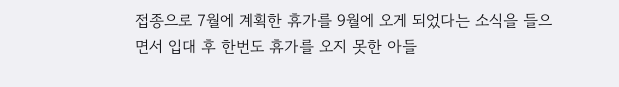접종으로 7월에 계획한 휴가를 9월에 오게 되었다는 소식을 들으면서 입대 후 한번도 휴가를 오지 못한 아들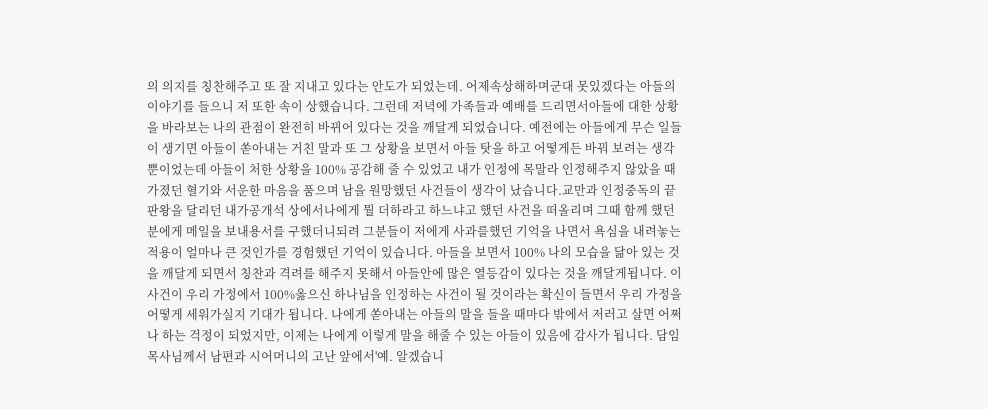의 의지를 칭찬해주고 또 잘 지내고 있다는 안도가 되었는데. 어제속상해하며군대 못있겠다는 아들의 이야기를 들으니 저 또한 속이 상했습니다. 그런데 저녁에 가족들과 예배를 드리면서아들에 대한 상황을 바라보는 나의 관점이 완전히 바뀌어 있다는 것을 깨달게 되었습니다. 예전에는 아들에게 무슨 일들이 생기면 아들이 쏟아내는 거친 말과 또 그 상황을 보면서 아들 탓을 하고 어떻게든 바꿔 보려는 생각 뿐이었는데 아들이 처한 상황을 100% 공감해 줄 수 있었고 내가 인정에 목말라 인정해주지 않았을 때 가졌던 혈기와 서운한 마음을 품으며 남을 원망했던 사건들이 생각이 났습니다.교만과 인정중독의 끝판왕을 달리던 내가공개석 상에서나에게 뭘 더하라고 하느냐고 했던 사건을 떠올리며 그때 함께 했던 분에게 메일을 보내용서를 구했더니되려 그분들이 저에게 사과를했던 기억을 나면서 욕심을 내려놓는 적용이 얼마나 큰 것인가를 경험했던 기억이 있습니다. 아들을 보면서 100% 나의 모습을 닮아 있는 것을 깨달게 되면서 칭찬과 격려를 해주지 못해서 아들안에 많은 열등감이 있다는 것을 깨달게됩니다. 이 사건이 우리 가정에서 100%옳으신 하나님을 인정하는 사건이 될 것이라는 확신이 들면서 우리 가정을 어떻게 세워가실지 기대가 됩니다. 나에게 쏟아내는 아들의 말을 들을 때마다 밖에서 저러고 살면 어쩌나 하는 걱정이 되었지만, 이제는 나에게 이렇게 말을 해줄 수 있는 아들이 있음에 감사가 됩니다. 담임목사님께서 남편과 시어머니의 고난 앞에서'예. 알겠습니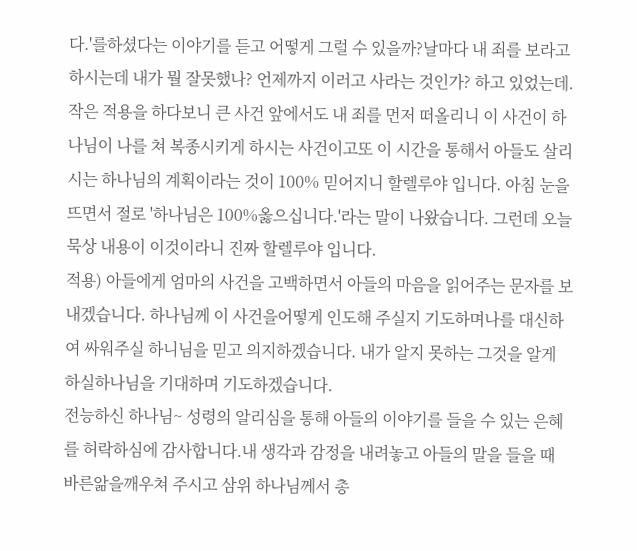다.'를하셨다는 이야기를 듣고 어떻게 그럴 수 있을까?날마다 내 죄를 보라고 하시는데 내가 뭘 잘못했나? 언제까지 이러고 사라는 것인가? 하고 있었는데. 작은 적용을 하다보니 큰 사건 앞에서도 내 죄를 먼저 떠올리니 이 사건이 하나님이 나를 쳐 복종시키게 하시는 사건이고또 이 시간을 통해서 아들도 살리시는 하나님의 계획이라는 것이 100% 믿어지니 할렐루야 입니다. 아침 눈을 뜨면서 절로 '하나님은 100%옳으십니다.'라는 말이 나왔습니다. 그런데 오늘 묵상 내용이 이것이라니 진짜 할렐루야 입니다.
적용) 아들에게 엄마의 사건을 고백하면서 아들의 마음을 읽어주는 문자를 보내겠습니다. 하나님께 이 사건을어떻게 인도해 주실지 기도하며나를 대신하여 싸워주실 하니님을 믿고 의지하겠습니다. 내가 알지 못하는 그것을 알게 하실하나님을 기대하며 기도하겠습니다.
전능하신 하나님~ 성령의 알리심을 통해 아들의 이야기를 들을 수 있는 은혜를 허락하심에 감사합니다.내 생각과 감정을 내려놓고 아들의 말을 들을 때 바른앎을깨우쳐 주시고 삼위 하나님께서 총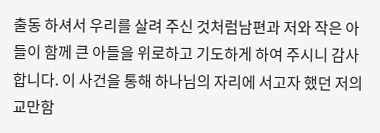출동 하셔서 우리를 살려 주신 것처럼남편과 저와 작은 아들이 함께 큰 아들을 위로하고 기도하게 하여 주시니 감사합니다. 이 사건을 통해 하나님의 자리에 서고자 했던 저의 교만함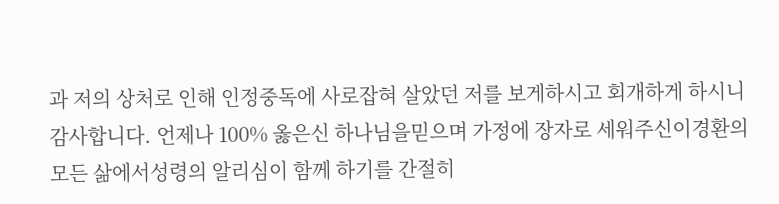과 저의 상처로 인해 인정중독에 사로잡혀 살았던 저를 보게하시고 회개하게 하시니 감사합니다. 언제나 100% 옳은신 하나님을믿으며 가정에 장자로 세워주신이경환의 모든 삶에서성령의 알리심이 함께 하기를 간절히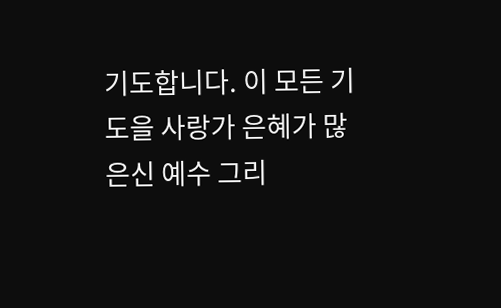기도합니다. 이 모든 기도을 사랑가 은혜가 많은신 예수 그리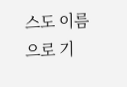스도 이름으로 기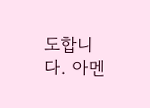도합니다. 아멘